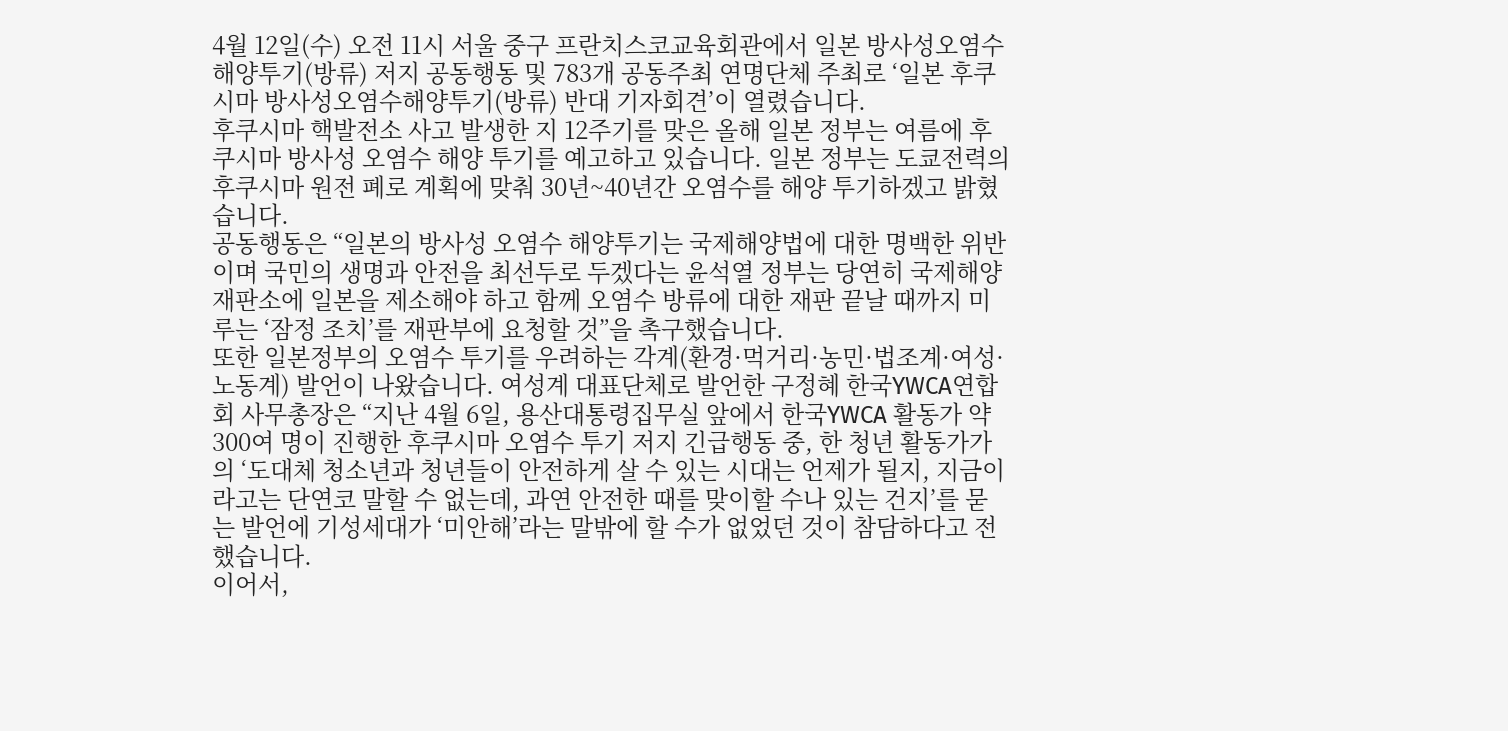4월 12일(수) 오전 11시 서울 중구 프란치스코교육회관에서 일본 방사성오염수 해양투기(방류) 저지 공동행동 및 783개 공동주최 연명단체 주최로 ‘일본 후쿠시마 방사성오염수해양투기(방류) 반대 기자회견’이 열렸습니다.
후쿠시마 핵발전소 사고 발생한 지 12주기를 맞은 올해 일본 정부는 여름에 후쿠시마 방사성 오염수 해양 투기를 예고하고 있습니다. 일본 정부는 도쿄전력의 후쿠시마 원전 폐로 계획에 맞춰 30년~40년간 오염수를 해양 투기하겠고 밝혔습니다.
공동행동은 “일본의 방사성 오염수 해양투기는 국제해양법에 대한 명백한 위반이며 국민의 생명과 안전을 최선두로 두겠다는 윤석열 정부는 당연히 국제해양재판소에 일본을 제소해야 하고 함께 오염수 방류에 대한 재판 끝날 때까지 미루는 ‘잠정 조치’를 재판부에 요청할 것”을 촉구했습니다.
또한 일본정부의 오염수 투기를 우려하는 각계(환경·먹거리·농민·법조계·여성·노동계) 발언이 나왔습니다. 여성계 대표단체로 발언한 구정혜 한국YWCA연합회 사무총장은 “지난 4월 6일, 용산대통령집무실 앞에서 한국YWCA 활동가 약 300여 명이 진행한 후쿠시마 오염수 투기 저지 긴급행동 중, 한 청년 활동가가의 ‘도대체 청소년과 청년들이 안전하게 살 수 있는 시대는 언제가 될지, 지금이라고는 단연코 말할 수 없는데, 과연 안전한 때를 맞이할 수나 있는 건지’를 묻는 발언에 기성세대가 ‘미안해’라는 말밖에 할 수가 없었던 것이 참담하다고 전했습니다.
이어서,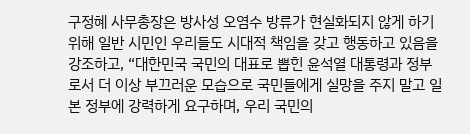구정혜 사무총장은 방사성 오염수 방류가 현실화되지 않게 하기 위해 일반 시민인 우리들도 시대적 책임을 갖고 행동하고 있음을 강조하고, “대한민국 국민의 대표로 뽑힌 윤석열 대통령과 정부로서 더 이상 부끄러운 모습으로 국민들에게 실망을 주지 말고 일본 정부에 강력하게 요구하며, 우리 국민의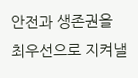안전과 생존권을 최우선으로 지켜낼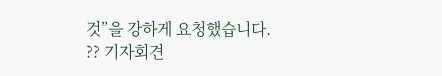것”을 강하게 요청했습니다.
?? 기자회견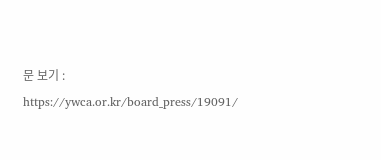문 보기 : https://ywca.or.kr/board_press/19091/